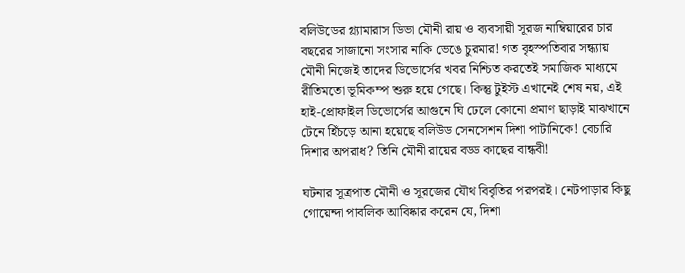বলিউডের গ্ল্যামারাস ডিভা মৌনী রায় ও ব্যবসায়ী সূরজ নাম্বিয়ারের চার বছরের সাজানো সংসার নাকি ভেঙে চুরমার! গত বৃহস্পতিবার সন্ধ্যায় মৌনী নিজেই তাদের ডিভোর্সের খবর নিশ্চিত করতেই সমাজিক মাধ্যমে রীতিমতো ভূমিকম্প শুরু হয়ে গেছে। কিন্তু টুইস্ট এখানেই শেষ নয়, এই হাই-প্রোফাইল ডিভোর্সের আগুনে ঘি ঢেলে কোনো প্রমাণ ছাড়াই মাঝখানে টেনে হিঁচড়ে আনা হয়েছে বলিউড সেনসেশন দিশা পাটানিকে! বেচারি দিশার অপরাধ? তিনি মৌনী রায়ের বড্ড কাছের বান্ধবী!

ঘটনার সূত্রপাত মৌনী ও সূরজের যৌথ বিবৃতির পরপরই। নেটপাড়ার কিছু গোয়েন্দা পাবলিক আবিষ্কার করেন যে, দিশা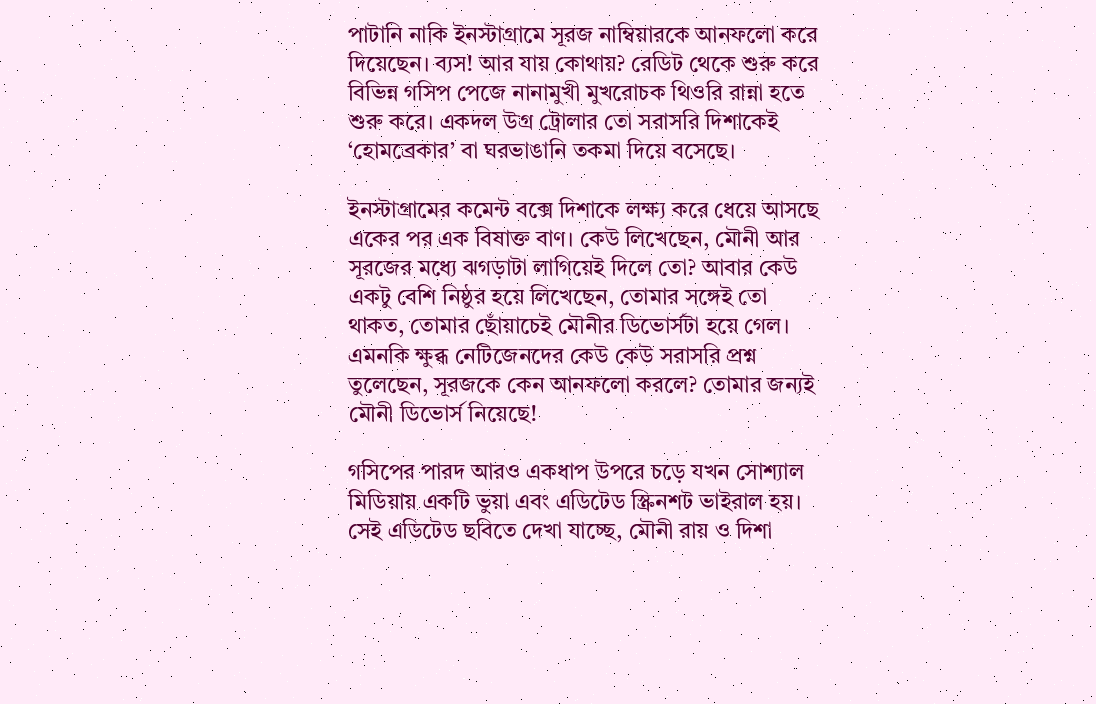পাটানি নাকি ইনস্টাগ্রামে সূরজ নাম্বিয়ারকে আনফলো করে দিয়েছেন। ব্যস! আর যায় কোথায়? রেডিট থেকে শুরু করে বিভিন্ন গসিপ পেজে নানামুখী মুখরোচক থিওরি রান্না হতে শুরু করে। একদল উগ্র ট্রোলার তো সরাসরি দিশাকেই ‘হোমব্রেকার’ বা ঘরভাঙানি তকমা দিয়ে বসেছে।

ইনস্টাগ্রামের কমেন্ট বক্সে দিশাকে লক্ষ্য করে ধেয়ে আসছে একের পর এক বিষাক্ত বাণ। কেউ লিখেছেন, মৌনী আর সূরজের মধ্যে ঝগড়াটা লাগিয়েই দিলে তো? আবার কেউ একটু বেশি নিষ্ঠুর হয়ে লিখেছেন, তোমার সঙ্গেই তো থাকত, তোমার ছোঁয়াচেই মৌনীর ডিভোর্সটা হয়ে গেল। এমনকি ক্ষুব্ধ নেটিজেনদের কেউ কেউ সরাসরি প্রশ্ন তুলেছেন, সূরজকে কেন আনফলো করলে? তোমার জন্যই মৌনী ডিভোর্স নিয়েছে!

গসিপের পারদ আরও একধাপ উপরে চড়ে যখন সোশ্যাল মিডিয়ায় একটি ভুয়া এবং এডিটেড স্ক্রিনশট ভাইরাল হয়। সেই এডিটেড ছবিতে দেখা যাচ্ছে, মৌনী রায় ও দিশা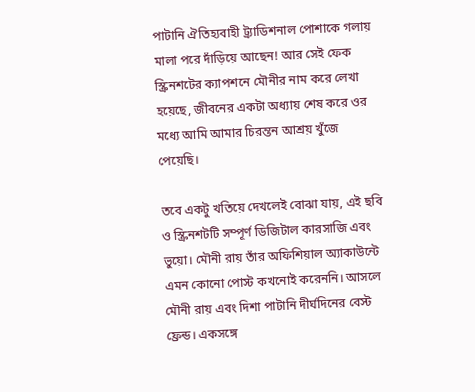পাটানি ঐতিহ্যবাহী ট্র্যাডিশনাল পোশাকে গলায় মালা পরে দাঁড়িয়ে আছেন! আর সেই ফেক স্ক্রিনশটের ক্যাপশনে মৌনীর নাম করে লেখা হয়েছে, জীবনের একটা অধ্যায় শেষ করে ওর মধ্যে আমি আমার চিরন্তন আশ্রয় খুঁজে পেয়েছি।

তবে একটু খতিয়ে দেখলেই বোঝা যায়, এই ছবি ও স্ক্রিনশটটি সম্পূর্ণ ডিজিটাল কারসাজি এবং ভুয়ো। মৌনী রায় তাঁর অফিশিয়াল অ্যাকাউন্টে এমন কোনো পোস্ট কখনোই করেননি। আসলে মৌনী রায় এবং দিশা পাটানি দীর্ঘদিনের বেস্ট ফ্রেন্ড। একসঙ্গে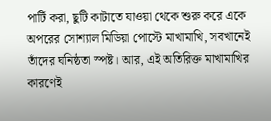পার্টি করা, ছুটি কাটাতে যাওয়া থেকে শুরু করে একে অপরের সোশ্যাল মিডিয়া পোস্টে মাখামাখি, সবখানেই তাঁদের ঘনিষ্ঠতা স্পষ্ট। আর, এই অতিরিক্ত মাখামাখির কারণেই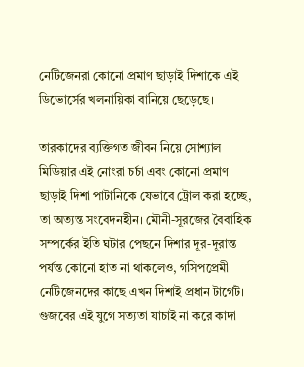নেটিজেনরা কোনো প্রমাণ ছাড়াই দিশাকে এই ডিভোর্সের খলনায়িকা বানিয়ে ছেড়েছে।

তারকাদের ব্যক্তিগত জীবন নিয়ে সোশ্যাল মিডিয়ার এই নোংরা চর্চা এবং কোনো প্রমাণ ছাড়াই দিশা পাটানিকে যেভাবে ট্রোল করা হচ্ছে, তা অত্যন্ত সংবেদনহীন। মৌনী-সূরজের বৈবাহিক সম্পর্কের ইতি ঘটার পেছনে দিশার দূর-দূরান্ত পর্যন্ত কোনো হাত না থাকলেও, গসিপপ্রেমী নেটিজেনদের কাছে এখন দিশাই প্রধান টার্গেট। গুজবের এই যুগে সত্যতা যাচাই না করে কাদা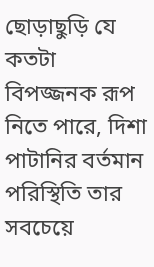ছোড়াছুড়ি যে কতটা বিপজ্জনক রূপ নিতে পারে, দিশা পাটানির বর্তমান পরিস্থিতি তার সবচেয়ে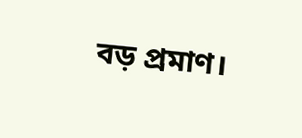বড় প্রমাণ।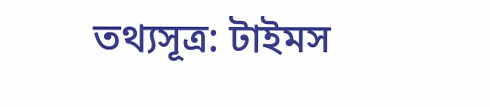তথ্যসূত্র: টাইমস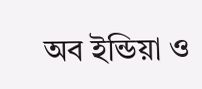অব ইন্ডিয়া ও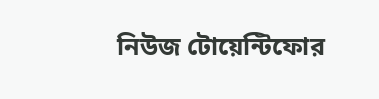নিউজ টোয়েন্টিফোর